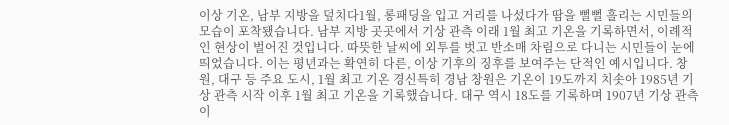이상 기온, 남부 지방을 덮치다1월, 롱패딩을 입고 거리를 나섰다가 땀을 뻘뻘 흘리는 시민들의 모습이 포착됐습니다. 남부 지방 곳곳에서 기상 관측 이래 1월 최고 기온을 기록하면서, 이례적인 현상이 벌어진 것입니다. 따뜻한 날씨에 외투를 벗고 반소매 차림으로 다니는 시민들이 눈에 띄었습니다. 이는 평년과는 확연히 다른, 이상 기후의 징후를 보여주는 단적인 예시입니다. 창원, 대구 등 주요 도시, 1월 최고 기온 경신특히 경남 창원은 기온이 19도까지 치솟아 1985년 기상 관측 시작 이후 1월 최고 기온을 기록했습니다. 대구 역시 18도를 기록하며 1907년 기상 관측 이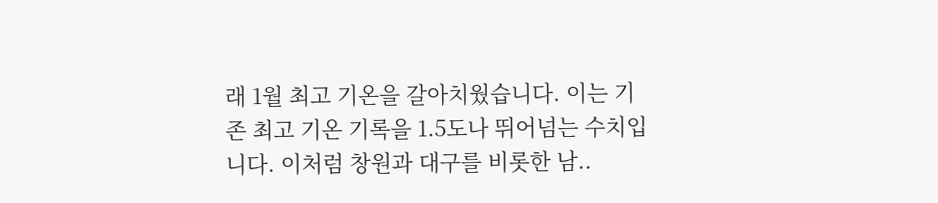래 1월 최고 기온을 갈아치웠습니다. 이는 기존 최고 기온 기록을 1.5도나 뛰어넘는 수치입니다. 이처럼 창원과 대구를 비롯한 남..